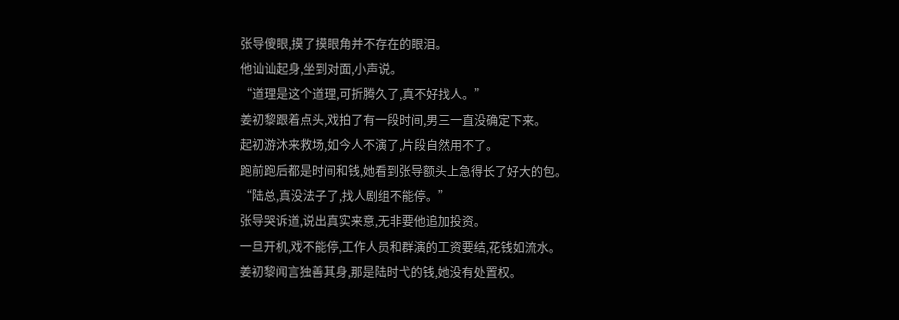张导傻眼,摸了摸眼角并不存在的眼泪。
他讪讪起身,坐到对面,小声说。
“道理是这个道理,可折腾久了,真不好找人。”
姜初黎跟着点头,戏拍了有一段时间,男三一直没确定下来。
起初游沐来救场,如今人不演了,片段自然用不了。
跑前跑后都是时间和钱,她看到张导额头上急得长了好大的包。
“陆总,真没法子了,找人剧组不能停。”
张导哭诉道,说出真实来意,无非要他追加投资。
一旦开机,戏不能停,工作人员和群演的工资要结,花钱如流水。
姜初黎闻言独善其身,那是陆时弋的钱,她没有处置权。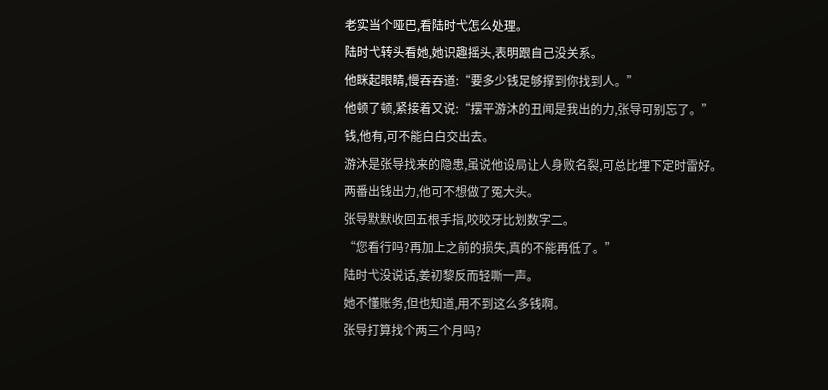老实当个哑巴,看陆时弋怎么处理。
陆时弋转头看她,她识趣摇头,表明跟自己没关系。
他眯起眼睛,慢吞吞道:“要多少钱足够撑到你找到人。”
他顿了顿,紧接着又说:“摆平游沐的丑闻是我出的力,张导可别忘了。”
钱,他有,可不能白白交出去。
游沐是张导找来的隐患,虽说他设局让人身败名裂,可总比埋下定时雷好。
两番出钱出力,他可不想做了冤大头。
张导默默收回五根手指,咬咬牙比划数字二。
“您看行吗?再加上之前的损失,真的不能再低了。”
陆时弋没说话,姜初黎反而轻嘶一声。
她不懂账务,但也知道,用不到这么多钱啊。
张导打算找个两三个月吗?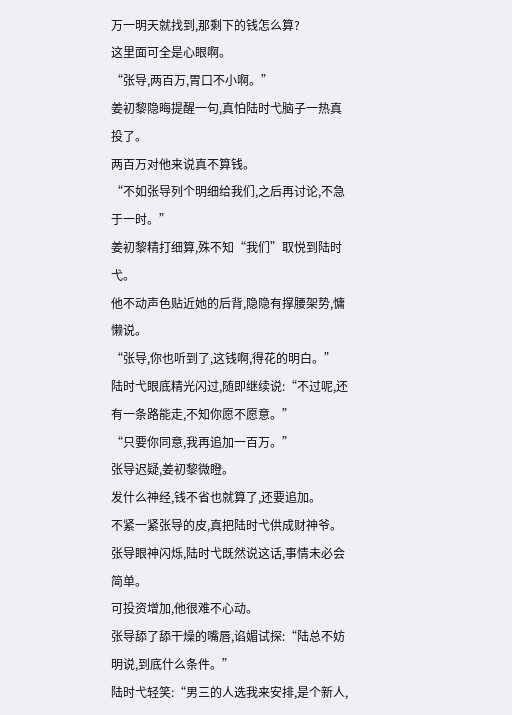万一明天就找到,那剩下的钱怎么算?
这里面可全是心眼啊。
“张导,两百万,胃口不小啊。”
姜初黎隐晦提醒一句,真怕陆时弋脑子一热真投了。
两百万对他来说真不算钱。
“不如张导列个明细给我们,之后再讨论,不急于一时。”
姜初黎精打细算,殊不知“我们”取悦到陆时弋。
他不动声色贴近她的后背,隐隐有撑腰架势,慵懒说。
“张导,你也听到了,这钱啊,得花的明白。”
陆时弋眼底精光闪过,随即继续说:“不过呢,还有一条路能走,不知你愿不愿意。”
“只要你同意,我再追加一百万。”
张导迟疑,姜初黎微瞪。
发什么神经,钱不省也就算了,还要追加。
不紧一紧张导的皮,真把陆时弋供成财神爷。
张导眼神闪烁,陆时弋既然说这话,事情未必会简单。
可投资增加,他很难不心动。
张导舔了舔干燥的嘴唇,谄媚试探:“陆总不妨明说,到底什么条件。”
陆时弋轻笑:“男三的人选我来安排,是个新人,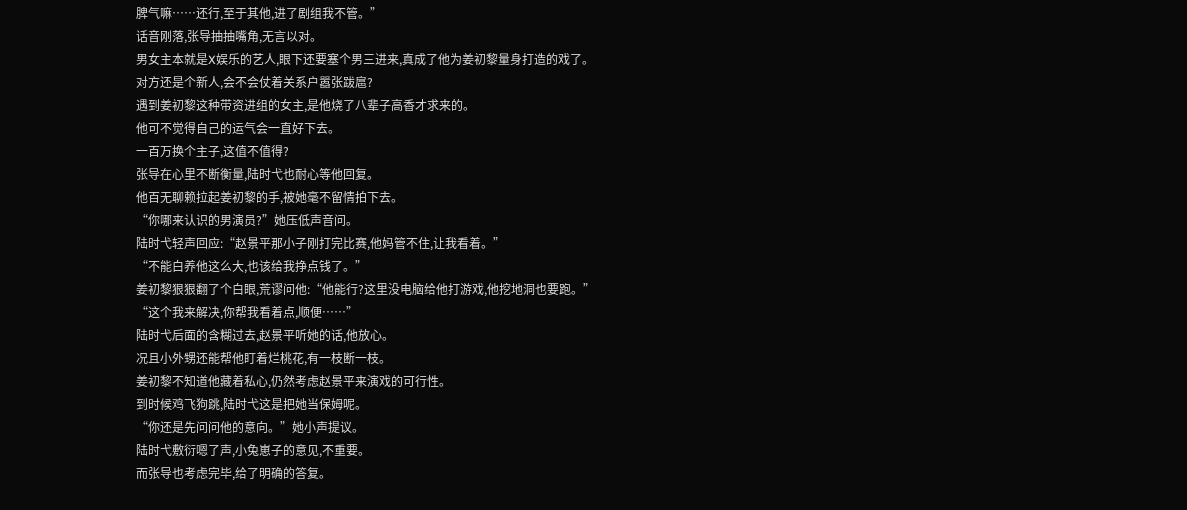脾气嘛……还行,至于其他,进了剧组我不管。”
话音刚落,张导抽抽嘴角,无言以对。
男女主本就是X娱乐的艺人,眼下还要塞个男三进来,真成了他为姜初黎量身打造的戏了。
对方还是个新人,会不会仗着关系户嚣张跋扈?
遇到姜初黎这种带资进组的女主,是他烧了八辈子高香才求来的。
他可不觉得自己的运气会一直好下去。
一百万换个主子,这值不值得?
张导在心里不断衡量,陆时弋也耐心等他回复。
他百无聊赖拉起姜初黎的手,被她毫不留情拍下去。
“你哪来认识的男演员?”她压低声音问。
陆时弋轻声回应:“赵景平那小子刚打完比赛,他妈管不住,让我看着。”
“不能白养他这么大,也该给我挣点钱了。”
姜初黎狠狠翻了个白眼,荒谬问他:“他能行?这里没电脑给他打游戏,他挖地洞也要跑。”
“这个我来解决,你帮我看着点,顺便……”
陆时弋后面的含糊过去,赵景平听她的话,他放心。
况且小外甥还能帮他盯着烂桃花,有一枝断一枝。
姜初黎不知道他藏着私心,仍然考虑赵景平来演戏的可行性。
到时候鸡飞狗跳,陆时弋这是把她当保姆呢。
“你还是先问问他的意向。”她小声提议。
陆时弋敷衍嗯了声,小兔崽子的意见,不重要。
而张导也考虑完毕,给了明确的答复。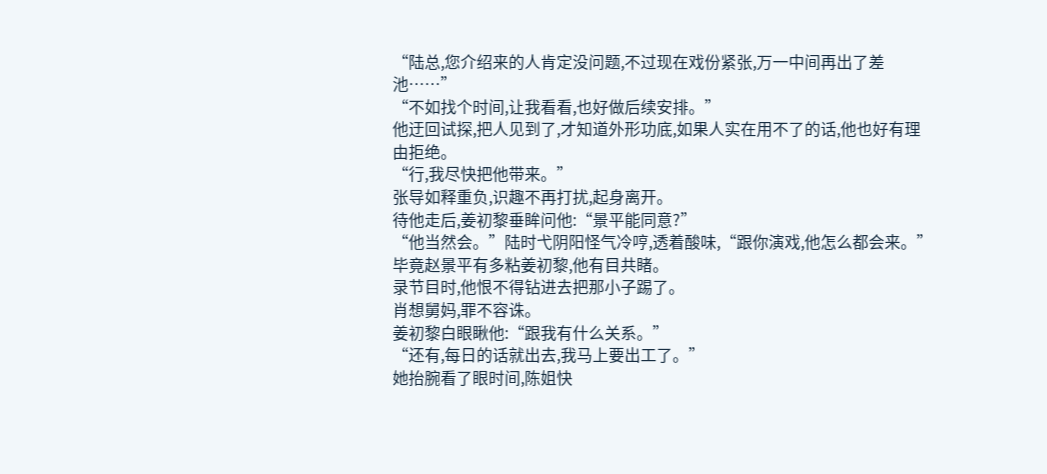“陆总,您介绍来的人肯定没问题,不过现在戏份紧张,万一中间再出了差池……”
“不如找个时间,让我看看,也好做后续安排。”
他迂回试探,把人见到了,才知道外形功底,如果人实在用不了的话,他也好有理由拒绝。
“行,我尽快把他带来。”
张导如释重负,识趣不再打扰,起身离开。
待他走后,姜初黎垂眸问他:“景平能同意?”
“他当然会。”陆时弋阴阳怪气冷哼,透着酸味,“跟你演戏,他怎么都会来。”
毕竟赵景平有多粘姜初黎,他有目共睹。
录节目时,他恨不得钻进去把那小子踢了。
肖想舅妈,罪不容诛。
姜初黎白眼瞅他:“跟我有什么关系。”
“还有,每日的话就出去,我马上要出工了。”
她抬腕看了眼时间,陈姐快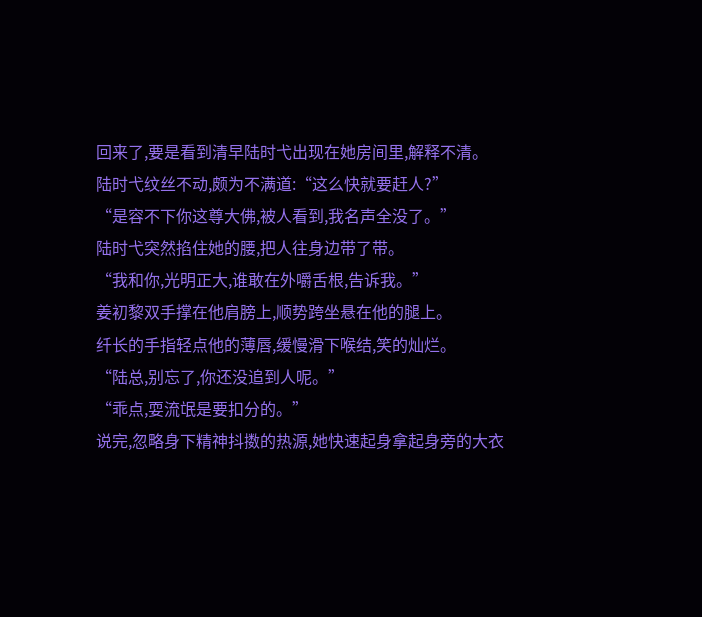回来了,要是看到清早陆时弋出现在她房间里,解释不清。
陆时弋纹丝不动,颇为不满道:“这么快就要赶人?”
“是容不下你这尊大佛,被人看到,我名声全没了。”
陆时弋突然掐住她的腰,把人往身边带了带。
“我和你,光明正大,谁敢在外嚼舌根,告诉我。”
姜初黎双手撑在他肩膀上,顺势跨坐悬在他的腿上。
纤长的手指轻点他的薄唇,缓慢滑下喉结,笑的灿烂。
“陆总,别忘了,你还没追到人呢。”
“乖点,耍流氓是要扣分的。”
说完,忽略身下精神抖擞的热源,她快速起身拿起身旁的大衣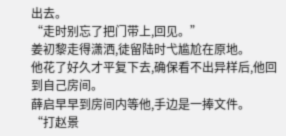出去。
“走时别忘了把门带上,回见。”
姜初黎走得潇洒,徒留陆时弋尴尬在原地。
他花了好久才平复下去,确保看不出异样后,他回到自己房间。
薛启早早到房间内等他,手边是一捧文件。
“打赵景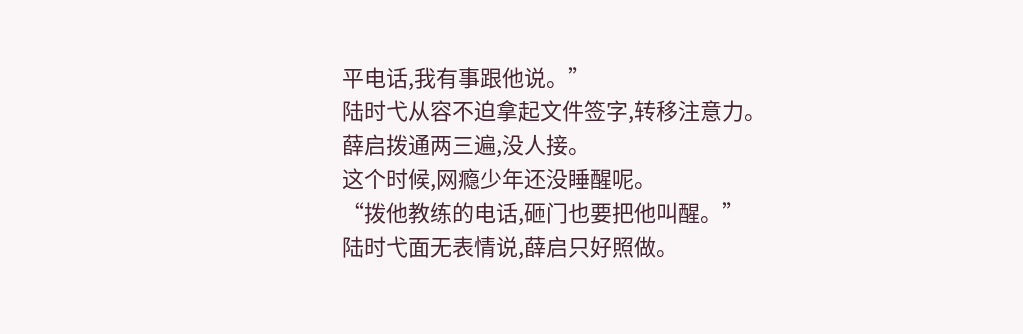平电话,我有事跟他说。”
陆时弋从容不迫拿起文件签字,转移注意力。
薛启拨通两三遍,没人接。
这个时候,网瘾少年还没睡醒呢。
“拨他教练的电话,砸门也要把他叫醒。”
陆时弋面无表情说,薛启只好照做。